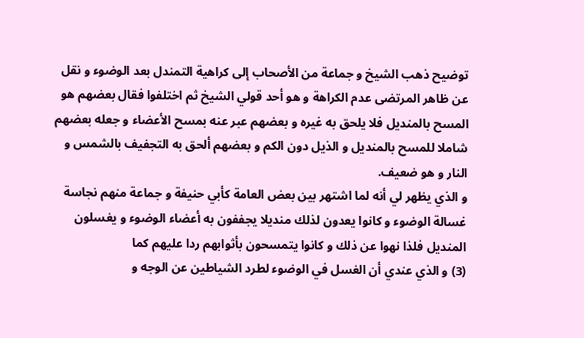توضيح ذهب الشيخ و جماعة من الأصحاب إلى كراهية التمندل بعد الوضوء و نقل عن ظاهر المرتضى عدم الكراهة و هو أحد قولي الشيخ ثم اختلفوا فقال بعضهم هو المسح بالمنديل فلا يلحق به غيره و بعضهم عبر عنه بمسح الأعضاء و جعله بعضهم شاملا للمسح بالمنديل و الذيل دون الكم و بعضهم ألحق به التجفيف بالشمس و النار و هو ضعيف.
و الذي يظهر لي أنه لما اشتهر بين بعض العامة كأبي حنيفة و جماعة منهم نجاسة غسالة الوضوء و كانوا يعدون لذلك منديلا يجففون به أعضاء الوضوء و يغسلون المنديل فلذا نهوا عن ذلك و كانوا يتمسحون بأثوابهم ردا عليهم كما
(3) و الذي عندي أن الغسل في الوضوء لطرد الشياطين عن الوجه و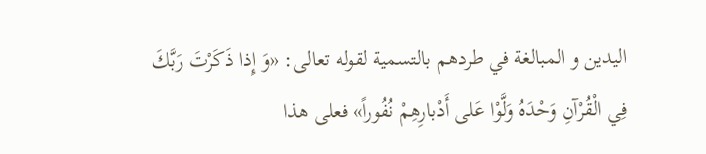اليدين و المبالغة في طردهم بالتسمية لقوله تعالى: «وَ إِذا ذَكَرْتَ رَبَّكَ فِي الْقُرْآنِ وَحْدَهُ وَلَّوْا عَلى أَدْبارِهِمْ نُفُوراً» فعلى هذا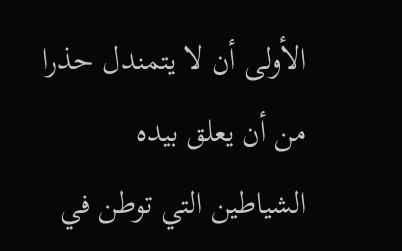الأولى أن لا يتمندل حذرا من أن يعلق بيده الشياطين التي توطن في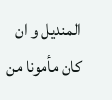المنديل و ان كان مأمونا من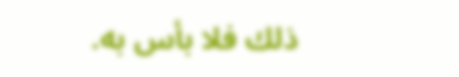ذلك فلا بأس به.